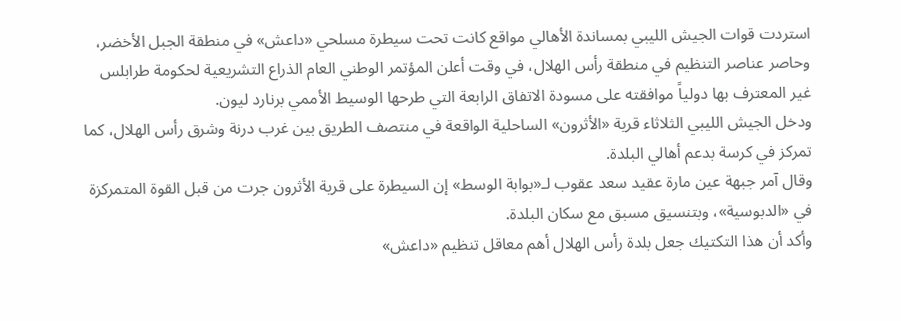استردت قوات الجيش الليبي بمساندة الأهالي مواقع كانت تحت سيطرة مسلحي «داعش» في منطقة الجبل الأخضر، وحاصر عناصر التنظيم في منطقة رأس الهلال، في وقت أعلن المؤتمر الوطني العام الذراع التشريعية لحكومة طرابلس غير المعترف بها دولياً موافقته على مسودة الاتفاق الرابعة التي طرحها الوسيط الأممي برنارد ليون.
ودخل الجيش الليبي الثلاثاء قرية «الأثرون» الساحلية الواقعة في منتصف الطريق بين غرب درنة وشرق رأس الهلال، كما تمركز في كرسة بدعم أهالي البلدة.
وقال آمر جبهة عين مارة عقيد سعد عقوب لـ«بوابة الوسط» إن السيطرة على قرية الأثرون جرت من قبل القوة المتمركزة في «الدبوسية»، وبتنسيق مسبق مع سكان البلدة.
وأكد أن هذا التكتيك جعل بلدة رأس الهلال أهم معاقل تنظيم «داعش»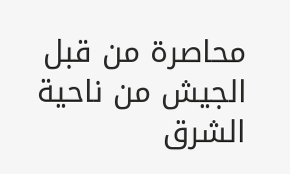محاصرة من قبل الجيش من ناحية الشرق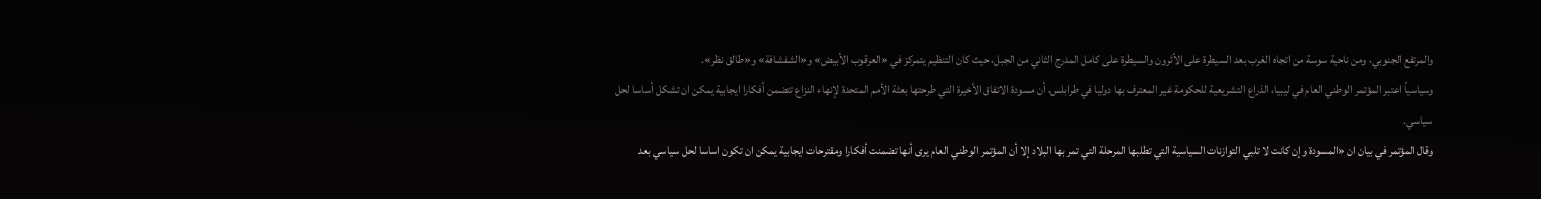والمرتفع الجنوبي، ومن ناحية سوسة من اتجاه الغرب بعد السيطرة على الأثرون والسيطرة على كامل المدرج الثاني من الجبل، حيث كان التنظيم يتمركز في «العرقوب الأبيض» و«الشفشافة» و«طالق نظر».
وسياسياً اعتبر المؤتمر الوطني العام في ليبيا، الذراع التشريعية للحكومة غير المعترف بها دوليا في طرابلس، أن مسودة الاتفاق الأخيرة التي طرحتها بعثة الأمم المتحدة لإنهاء النزاع تتضمن أفكارا ايجابية يمكن ان تشكل أساسا لحل سياسي.
وقال المؤتمر في بيان ان «المسودة وإن كانت لا تلبي التوازنات السياسية التي تطلبها المرحلة التي تمر بها البلاد إلا أن المؤتمر الوطني العام يرى أنها تضمنت أفكارا ومقترحات ايجابية يمكن ان تكون اساسا لحل سياسي بعد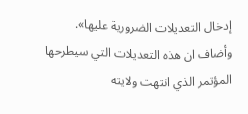إدخال التعديلات الضرورية عليها».
وأضاف ان هذه التعديلات التي سيطرحها المؤتمر الذي انتهت ولايته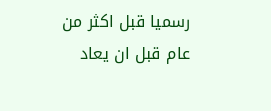رسميا قبل اكثر من عام قبل ان يعاد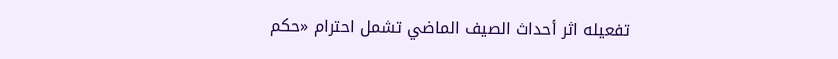تفعيله اثر أحداث الصيف الماضي تشمل احترام «حكم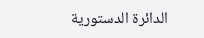الدائرة الدستورية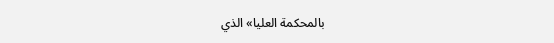بالمحكمة العليا» الذي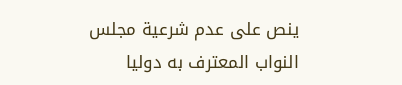ينص على عدم شرعية مجلس النواب المعترف به دوليا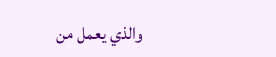والذي يعمل من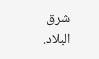شرق البلاد.